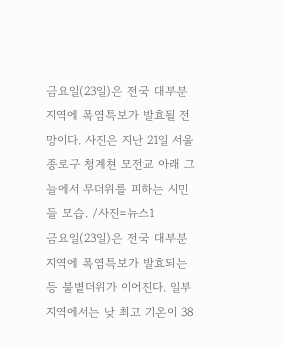금요일(23일)은 전국 대부분 지역에 폭염특보가 발효될 전망이다. 사진은 지난 21일 서울 종로구 청계쳔 모전교 아래 그늘에서 무더위를 피하는 시민들 모습. /사진=뉴스1
금요일(23일)은 전국 대부분 지역에 폭염특보가 발효되는 등 불볕더위가 이어진다. 일부 지역에서는 낮 최고 기온이 38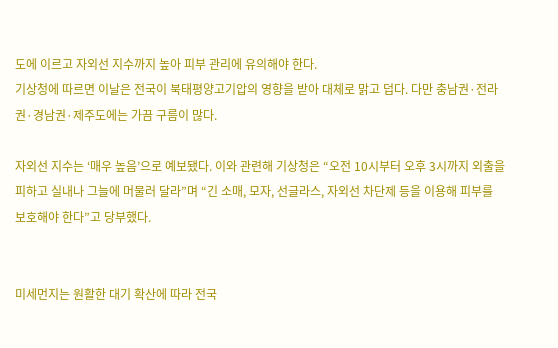도에 이르고 자외선 지수까지 높아 피부 관리에 유의해야 한다.
기상청에 따르면 이날은 전국이 북태평양고기압의 영향을 받아 대체로 맑고 덥다. 다만 충남권·전라권·경남권·제주도에는 가끔 구름이 많다.

자외선 지수는 ‘매우 높음’으로 예보됐다. 이와 관련해 기상청은 “오전 10시부터 오후 3시까지 외출을 피하고 실내나 그늘에 머물러 달라”며 “긴 소매, 모자, 선글라스, 자외선 차단제 등을 이용해 피부를 보호해야 한다”고 당부했다.


미세먼지는 원활한 대기 확산에 따라 전국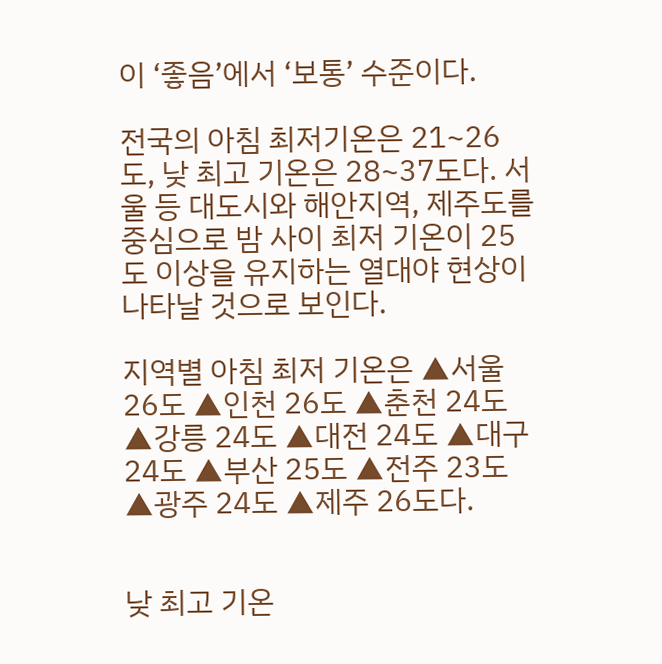이 ‘좋음’에서 ‘보통’ 수준이다.

전국의 아침 최저기온은 21~26도, 낮 최고 기온은 28~37도다. 서울 등 대도시와 해안지역, 제주도를 중심으로 밤 사이 최저 기온이 25도 이상을 유지하는 열대야 현상이 나타날 것으로 보인다.

지역별 아침 최저 기온은 ▲서울 26도 ▲인천 26도 ▲춘천 24도 ▲강릉 24도 ▲대전 24도 ▲대구 24도 ▲부산 25도 ▲전주 23도 ▲광주 24도 ▲제주 26도다.


낮 최고 기온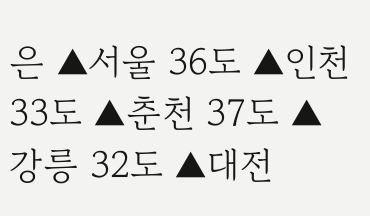은 ▲서울 36도 ▲인천 33도 ▲춘천 37도 ▲강릉 32도 ▲대전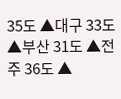35도 ▲대구 33도 ▲부산 31도 ▲전주 36도 ▲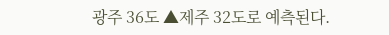광주 36도 ▲제주 32도로 예측된다.